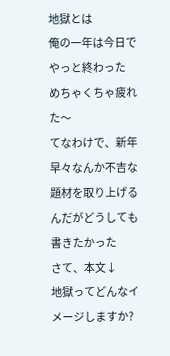地獄とは
俺の一年は今日でやっと終わった
めちゃくちゃ疲れた〜
てなわけで、新年早々なんか不吉な題材を取り上げるんだがどうしても書きたかった
さて、本文↓
地獄ってどんなイメージしますか?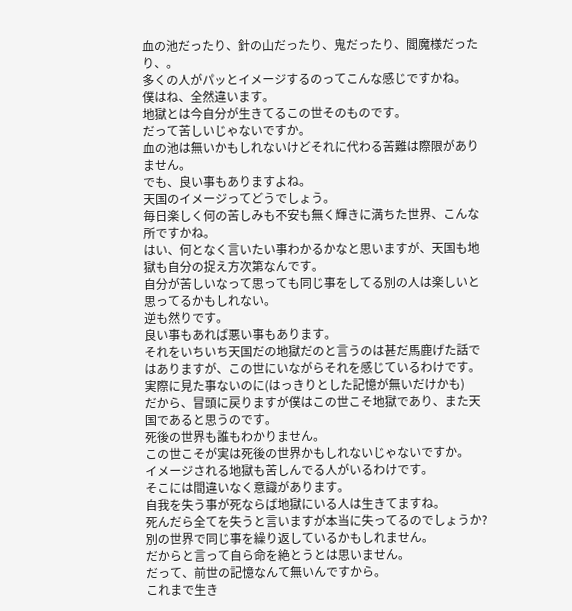血の池だったり、針の山だったり、鬼だったり、閻魔様だったり、。
多くの人がパッとイメージするのってこんな感じですかね。
僕はね、全然違います。
地獄とは今自分が生きてるこの世そのものです。
だって苦しいじゃないですか。
血の池は無いかもしれないけどそれに代わる苦難は際限がありません。
でも、良い事もありますよね。
天国のイメージってどうでしょう。
毎日楽しく何の苦しみも不安も無く輝きに満ちた世界、こんな所ですかね。
はい、何となく言いたい事わかるかなと思いますが、天国も地獄も自分の捉え方次第なんです。
自分が苦しいなって思っても同じ事をしてる別の人は楽しいと思ってるかもしれない。
逆も然りです。
良い事もあれば悪い事もあります。
それをいちいち天国だの地獄だのと言うのは甚だ馬鹿げた話ではありますが、この世にいながらそれを感じているわけです。
実際に見た事ないのに(はっきりとした記憶が無いだけかも)
だから、冒頭に戻りますが僕はこの世こそ地獄であり、また天国であると思うのです。
死後の世界も誰もわかりません。
この世こそが実は死後の世界かもしれないじゃないですか。
イメージされる地獄も苦しんでる人がいるわけです。
そこには間違いなく意識があります。
自我を失う事が死ならば地獄にいる人は生きてますね。
死んだら全てを失うと言いますが本当に失ってるのでしょうか?
別の世界で同じ事を繰り返しているかもしれません。
だからと言って自ら命を絶とうとは思いません。
だって、前世の記憶なんて無いんですから。
これまで生き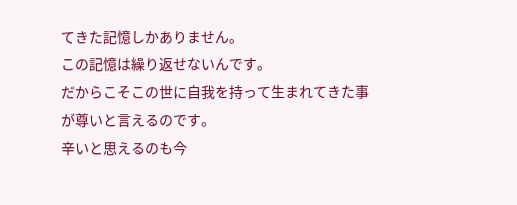てきた記憶しかありません。
この記憶は繰り返せないんです。
だからこそこの世に自我を持って生まれてきた事が尊いと言えるのです。
辛いと思えるのも今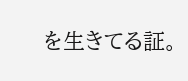を生きてる証。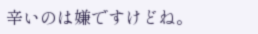辛いのは嫌ですけどね。